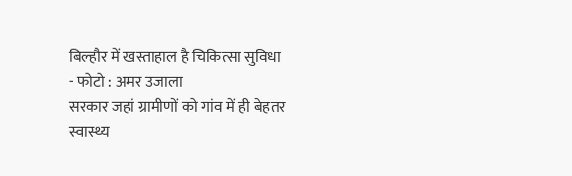बिल्हौर में खस्ताहाल है चिकित्सा सुविधा
- फोटो : अमर उजाला
सरकार जहां ग्रामीणों को गांव में ही बेहतर स्वास्थ्य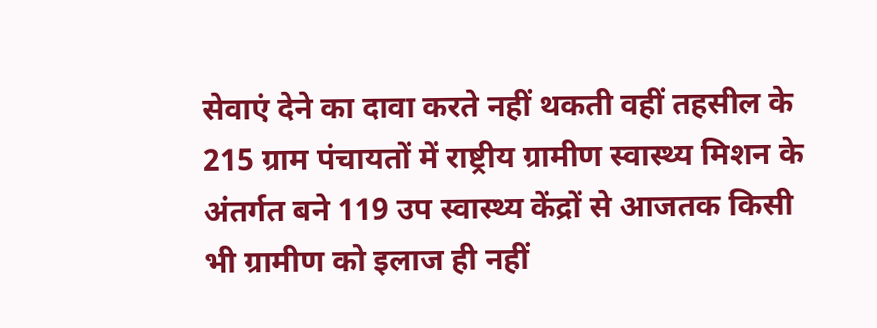सेवाएं देने का दावा करते नहीं थकती वहीं तहसील के 215 ग्राम पंचायतों में राष्ट्रीय ग्रामीण स्वास्थ्य मिशन के अंतर्गत बने 119 उप स्वास्थ्य केंद्रों से आजतक किसी भी ग्रामीण को इलाज ही नहीं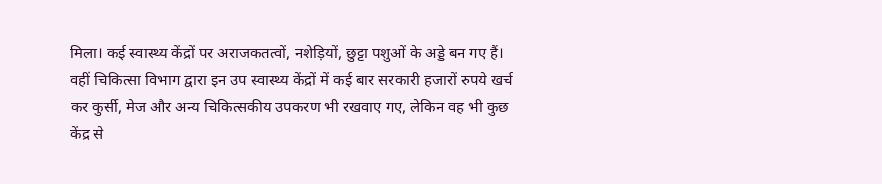मिला। कई स्वास्थ्य केंद्रों पर अराजकतत्वों, नशेड़ियों, छुट्टा पशुओं के अड्डे बन गए हैं। वहीं चिकित्सा विभाग द्वारा इन उप स्वास्थ्य केंद्रों में कई बार सरकारी हजारों रुपये खर्च कर कुर्सी, मेज और अन्य चिकित्सकीय उपकरण भी रखवाए गए, लेकिन वह भी कुछ केंद्र से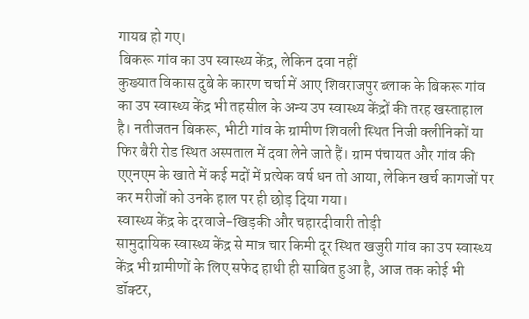गायब हो गए।
बिकरू गांव का उप स्वास्थ्य केंद्र, लेकिन दवा नहीं
कुख्यात विकास दुबे के कारण चर्चा में आए शिवराजपुर ब्लाक के बिकरू गांव का उप स्वास्थ्य केंद्र भी तहसील के अन्य उप स्वास्थ्य केंद्रों की तरह खस्ताहाल है। नतीजतन बिकरू, भीटी गांव के ग्रामीण शिवली स्थित निजी क्लीनिकों या फिर बैरी रोड स्थित अस्पताल में दवा लेने जाते हैं। ग्राम पंचायत और गांव की एएनएम के खाते में कई मदों में प्रत्येक वर्ष धन तो आया, लेकिन खर्च कागजों पर कर मरीजों को उनके हाल पर ही छोड़ दिया गया।
स्वास्थ्य केंद्र के दरवाजे-खिड़की और चहारदीवारी तोड़ी
सामुदायिक स्वास्थ्य केंद्र से मात्र चार किमी दूर स्थित खजुरी गांव का उप स्वास्थ्य केंद्र भी ग्रामीणों के लिए सफेद हाथी ही साबित हुआ है, आज तक कोई भी डॉक्टर,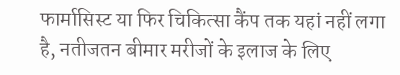फार्मासिस्ट या फिर चिकित्सा कैंप तक यहां नहीं लगा है, नतीजतन बीमार मरीजों के इलाज के लिए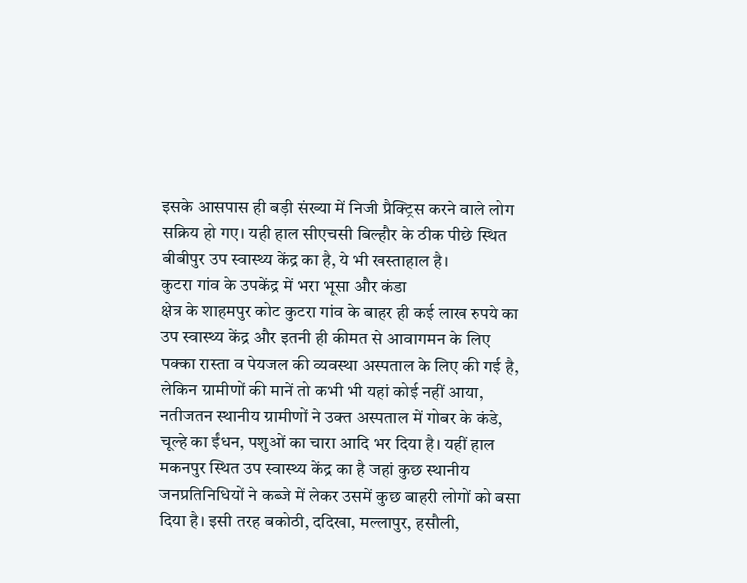इसके आसपास ही बड़ी संख्या में निजी प्रैक्ट्रिस करने वाले लोग सक्रिय हो गए। यही हाल सीएचसी बिल्हौर के ठीक पीछे स्थित बीबीपुर उप स्वास्थ्य केंद्र का है, ये भी खस्ताहाल है।
कुटरा गांव के उपकेंद्र में भरा भूसा और कंडा
क्षेत्र के शाहमपुर कोट कुटरा गांव के बाहर ही कई लाख रुपये का उप स्वास्थ्य केंद्र और इतनी ही कीमत से आवागमन के लिए पक्का रास्ता व पेयजल की व्यवस्था अस्पताल के लिए की गई है, लेकिन ग्रामीणों की मानें तो कभी भी यहां कोई नहीं आया, नतीजतन स्थानीय ग्रामीणों ने उक्त अस्पताल में गोबर के कंडे, चूल्हे का ईंधन, पशुओं का चारा आदि भर दिया है। यहीं हाल मकनपुर स्थित उप स्वास्थ्य केंद्र का है जहां कुछ स्थानीय जनप्रतिनिधियों ने कब्जे में लेकर उसमें कुछ बाहरी लोगों को बसा दिया है। इसी तरह बकोठी, ददिखा, मल्लापुर, हसौली,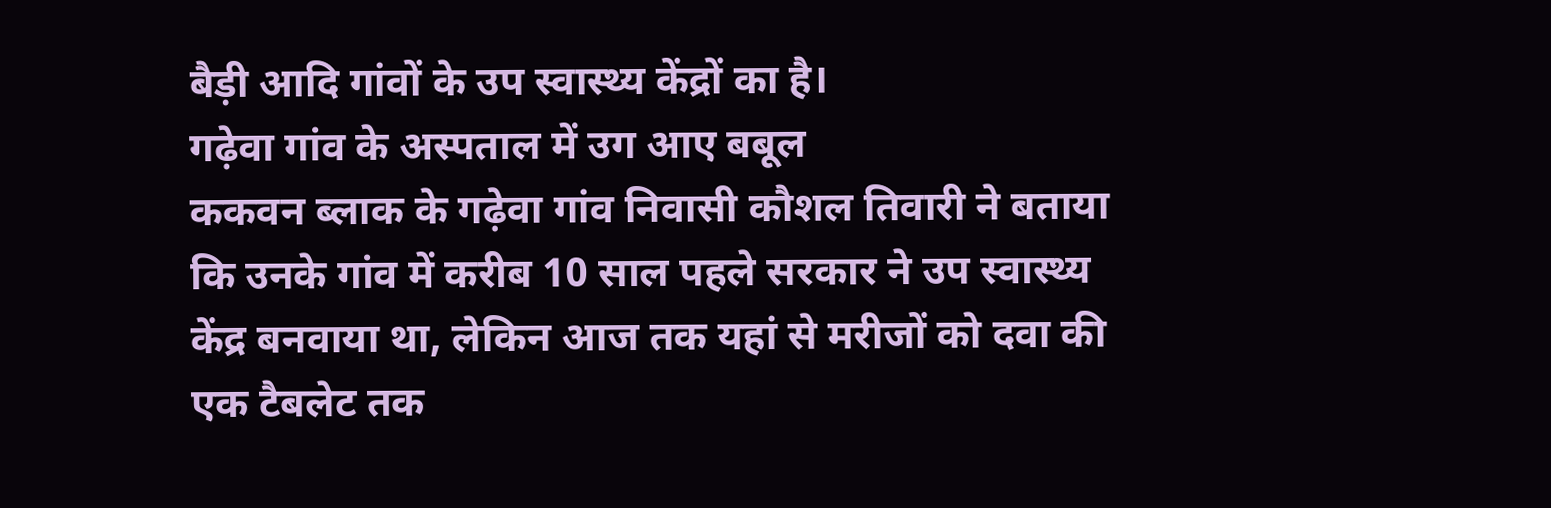बैड़ी आदि गांवों के उप स्वास्थ्य केंद्रों का है।
गढ़ेवा गांव के अस्पताल में उग आए बबूल
ककवन ब्लाक के गढ़ेवा गांव निवासी कौशल तिवारी ने बताया कि उनके गांव में करीब 10 साल पहले सरकार ने उप स्वास्थ्य केंद्र बनवाया था, लेकिन आज तक यहां से मरीजों को दवा की एक टैबलेट तक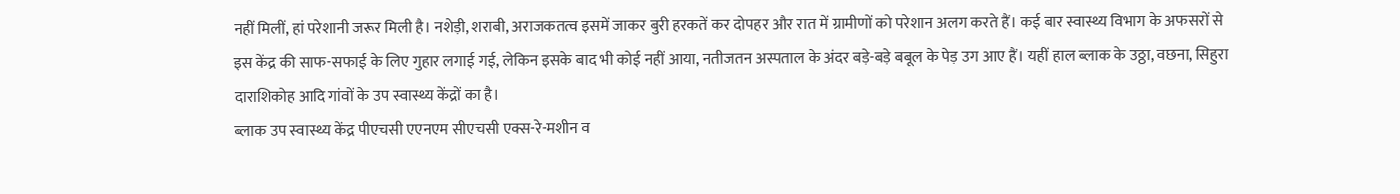नहीं मिलीं, हां परेशानी जरूर मिली है। नशेड़ी, शराबी, अराजकतत्व इसमें जाकर बुरी हरकतें कर दोपहर और रात में ग्रामीणों को परेशान अलग करते हैं। कई बार स्वास्थ्य विभाग के अफसरों से इस केंद्र की साफ-सफाई के लिए गुहार लगाई गई, लेकिन इसके बाद भी कोई नहीं आया, नतीजतन अस्पताल के अंदर बड़े-बड़े बबूल के पेड़ उग आए हैं। यहीं हाल ब्लाक के उठ्ठा, वछना, सिहुरा दाराशिकोह आदि गांवों के उप स्वास्थ्य केंद्रों का है।
ब्लाक उप स्वास्थ्य केंद्र पीएचसी एएनएम सीएचसी एक्स-रे-मशीन व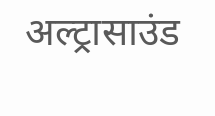अल्ट्रासाउंड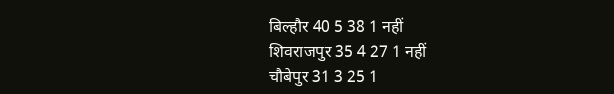बिल्हौर 40 5 38 1 नहीं
शिवराजपुर 35 4 27 1 नहीं
चौबेपुर 31 3 25 1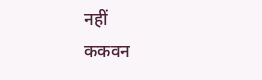नहीं
ककवन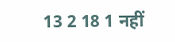13 2 18 1 नहीं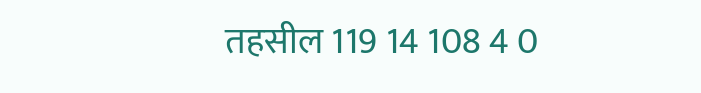तहसील 119 14 108 4 0